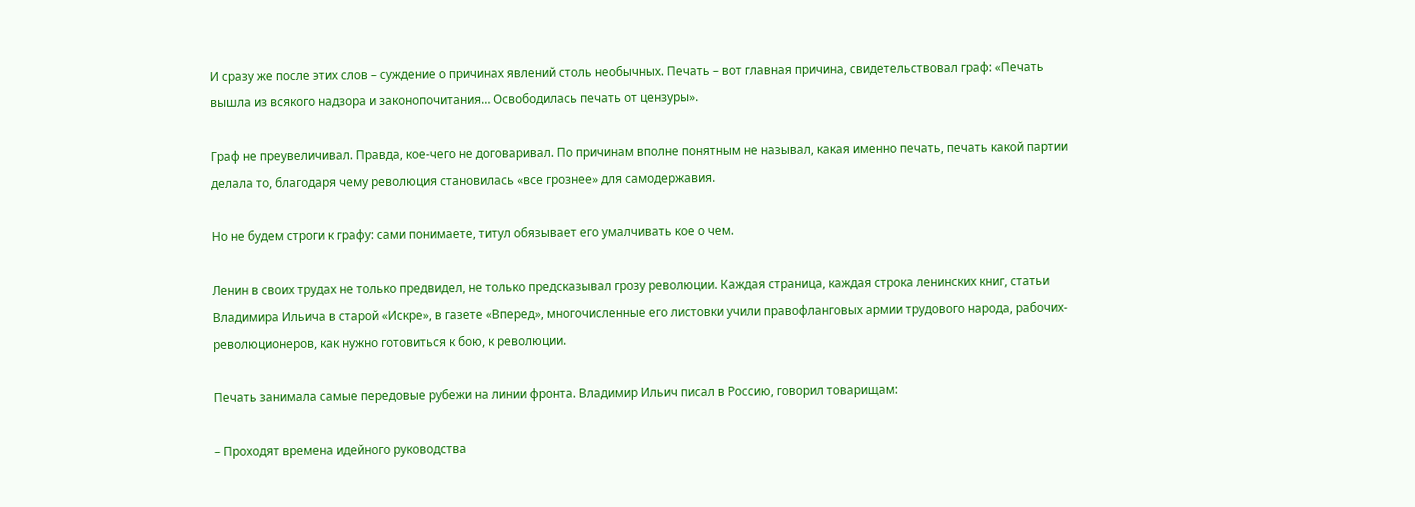И сразу же после этих слов – суждение о причинах явлений столь необычных. Печать – вот главная причина, свидетельствовал граф: «Печать вышла из всякого надзора и законопочитания… Освободилась печать от цензуры».

Граф не преувеличивал. Правда, кое-чего не договаривал. По причинам вполне понятным не называл, какая именно печать, печать какой партии делала то, благодаря чему революция становилась «все грознее» для самодержавия.

Но не будем строги к графу: сами понимаете, титул обязывает его умалчивать кое о чем.

Ленин в своих трудах не только предвидел, не только предсказывал грозу революции. Каждая страница, каждая строка ленинских книг, статьи Владимира Ильича в старой «Искре», в газете «Вперед», многочисленные его листовки учили правофланговых армии трудового народа, рабочих-революционеров, как нужно готовиться к бою, к революции.

Печать занимала самые передовые рубежи на линии фронта. Владимир Ильич писал в Россию, говорил товарищам:

– Проходят времена идейного руководства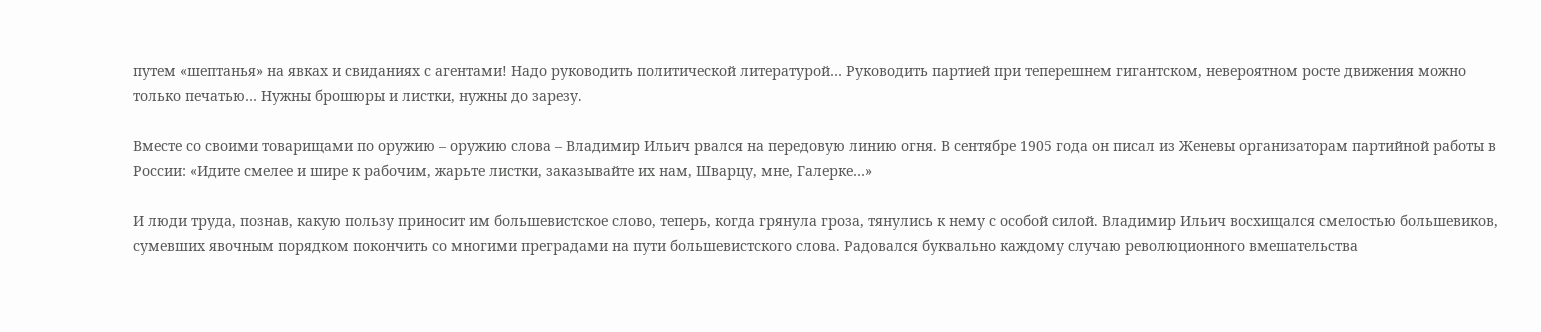путем «шептанья» на явках и свиданиях с агентами! Надо руководить политической литературой… Руководить партией при теперешнем гигантском, невероятном росте движения можно только печатью… Нужны брошюры и листки, нужны до зарезу.

Вместе со своими товарищами по оружию – оружию слова – Владимир Ильич рвался на передовую линию огня. В сентябре 1905 года он писал из Женевы организаторам партийной работы в России: «Идите смелее и шире к рабочим, жарьте листки, заказывайте их нам, Шварцу, мне, Галерке…»

И люди труда, познав, какую пользу приносит им большевистское слово, теперь, когда грянула гроза, тянулись к нему с особой силой. Владимир Ильич восхищался смелостью большевиков, сумевших явочным порядком покончить со многими преградами на пути большевистского слова. Радовался буквально каждому случаю революционного вмешательства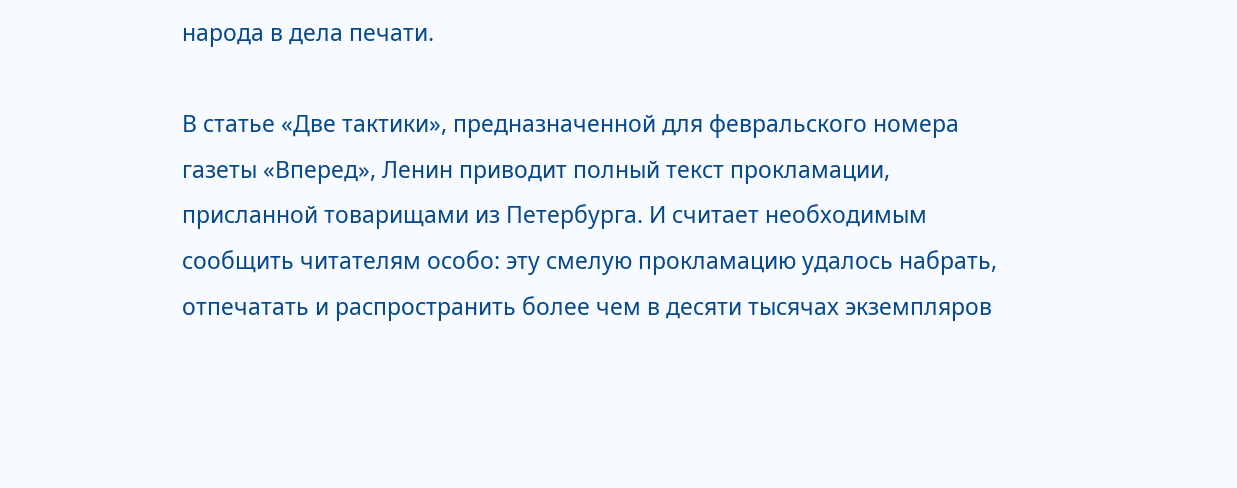народа в дела печати.

В статье «Две тактики», предназначенной для февральского номера газеты «Вперед», Ленин приводит полный текст прокламации, присланной товарищами из Петербурга. И считает необходимым сообщить читателям особо: эту смелую прокламацию удалось набрать, отпечатать и распространить более чем в десяти тысячах экземпляров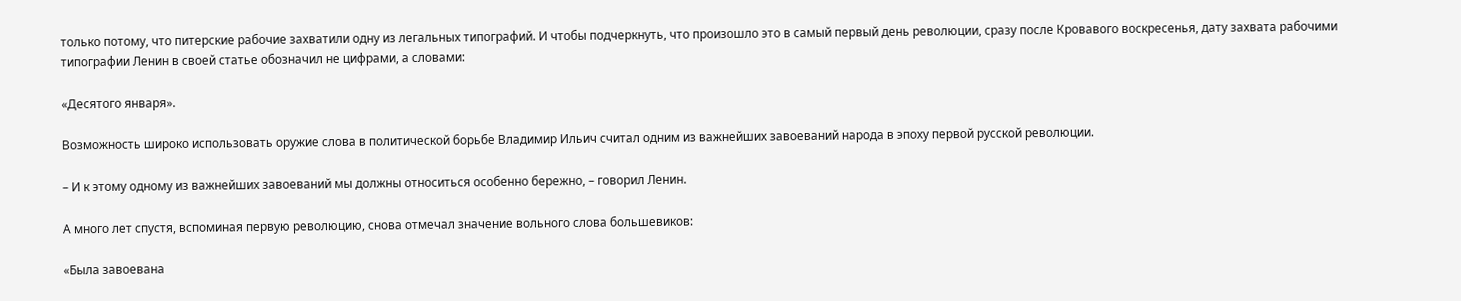только потому, что питерские рабочие захватили одну из легальных типографий. И чтобы подчеркнуть, что произошло это в самый первый день революции, сразу после Кровавого воскресенья, дату захвата рабочими типографии Ленин в своей статье обозначил не цифрами, а словами:

«Десятого января».

Возможность широко использовать оружие слова в политической борьбе Владимир Ильич считал одним из важнейших завоеваний народа в эпоху первой русской революции.

– И к этому одному из важнейших завоеваний мы должны относиться особенно бережно, – говорил Ленин.

А много лет спустя, вспоминая первую революцию, снова отмечал значение вольного слова большевиков:

«Была завоевана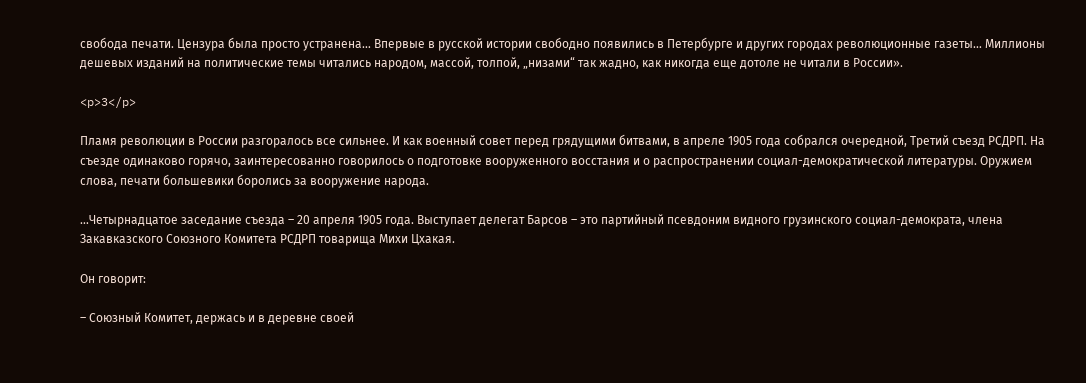свобода печати. Цензура была просто устранена… Впервые в русской истории свободно появились в Петербурге и других городах революционные газеты… Миллионы дешевых изданий на политические темы читались народом, массой, толпой, „низами“ так жадно, как никогда еще дотоле не читали в России».

<p>3</p>

Пламя революции в России разгоралось все сильнее. И как военный совет перед грядущими битвами, в апреле 1905 года собрался очередной, Третий съезд РСДРП. На съезде одинаково горячо, заинтересованно говорилось о подготовке вооруженного восстания и о распространении социал-демократической литературы. Оружием слова, печати большевики боролись за вооружение народа.

…Четырнадцатое заседание съезда – 20 апреля 1905 года. Выступает делегат Барсов – это партийный псевдоним видного грузинского социал-демократа, члена Закавказского Союзного Комитета РСДРП товарища Михи Цхакая.

Он говорит:

– Союзный Комитет, держась и в деревне своей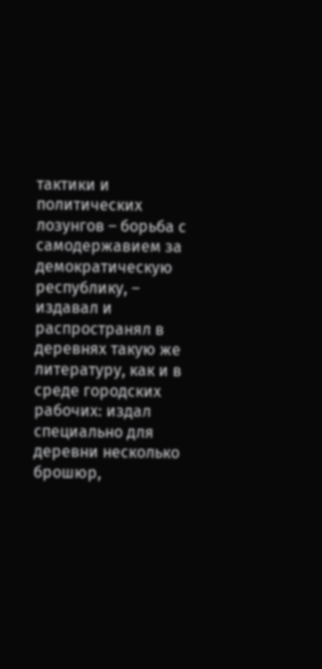тактики и политических лозунгов – борьба с самодержавием за демократическую республику, – издавал и распространял в деревнях такую же литературу, как и в среде городских рабочих: издал специально для деревни несколько брошюр,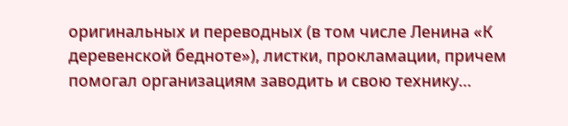оригинальных и переводных (в том числе Ленина «К деревенской бедноте»), листки, прокламации, причем помогал организациям заводить и свою технику…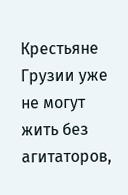Крестьяне Грузии уже не могут жить без агитаторов,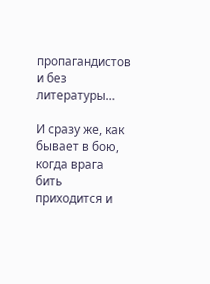пропагандистов и без литературы…

И сразу же, как бывает в бою, когда врага бить приходится и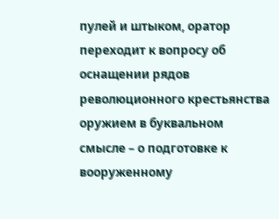пулей и штыком, оратор переходит к вопросу об оснащении рядов революционного крестьянства оружием в буквальном смысле – о подготовке к вооруженному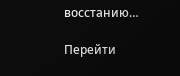восстанию…

Перейти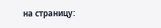на страницу: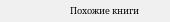Похожие книги